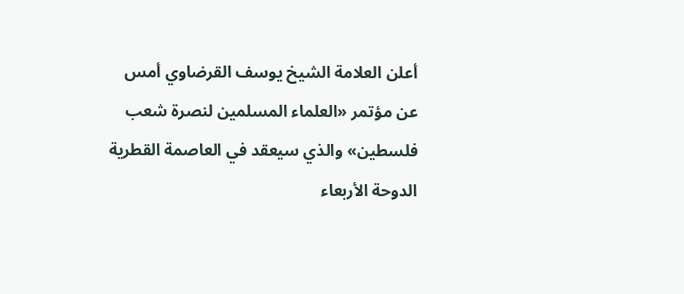أعلن العلامة الشيخ يوسف القرضاوي أمس عن مؤتمر «العلماء المسلمين لنصرة شعب فلسطين» والذي سيعقد في العاصمة القطرية الدوحة الأربعاء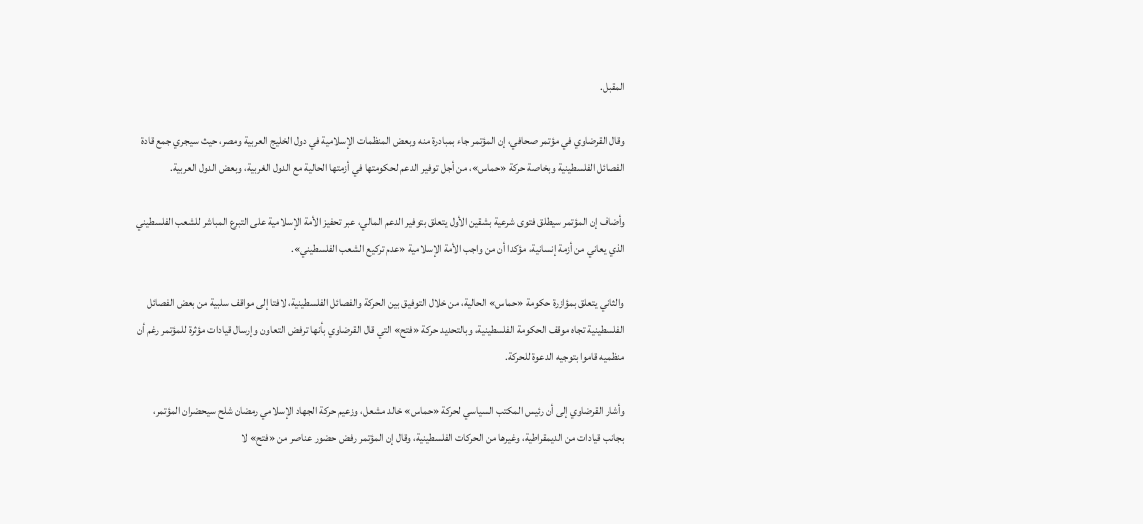المقبل.

وقال القرضاوي في مؤتمر صحافي، إن المؤتمر جاء بمبادرة منه وبعض المنظمات الإسلامية في دول الخليج العربية ومصر، حيث سيجري جمع قادة الفصائل الفلسطينية وبخاصة حركة «حماس»، من أجل توفير الدعم لحكومتها في أزمتها الحالية مع الدول الغربية، وبعض الدول العربية.

وأضاف إن المؤتمر سيطلق فتوى شرعية بشقين الأول يتعلق بتوفير الدعم المالي، عبر تحفيز الأمة الإسلامية على التبرع المباشر للشعب الفلسطيني الذي يعاني من أزمة إنسانية، مؤكدا أن من واجب الأمة الإسلامية «عدم تركيع الشعب الفلسطيني».

والثاني يتعلق بمؤازرة حكومة «حماس» الحالية، من خلال التوفيق بين الحركة والفصائل الفلسطينية، لافتا إلى مواقف سلبية من بعض الفصائل الفلسطينية تجاه موقف الحكومة الفلسطينية، وبالتحديد حركة «فتح» التي قال القرضاوي بأنها ترفض التعاون وإرسال قيادات مؤثرة للمؤتمر رغم أن منظميه قاموا بتوجيه الدعوة للحركة.

وأشار القرضاوي إلى أن رئيس المكتب السياسي لحركة «حماس» خالد مشعل، وزعيم حركة الجهاد الإسلامي رمضان شلح سيحضران المؤتمر، بجانب قيادات من الديمقراطية، وغيرها من الحركات الفلسطينية، وقال إن المؤتمر رفض حضور عناصر من «فتح» لا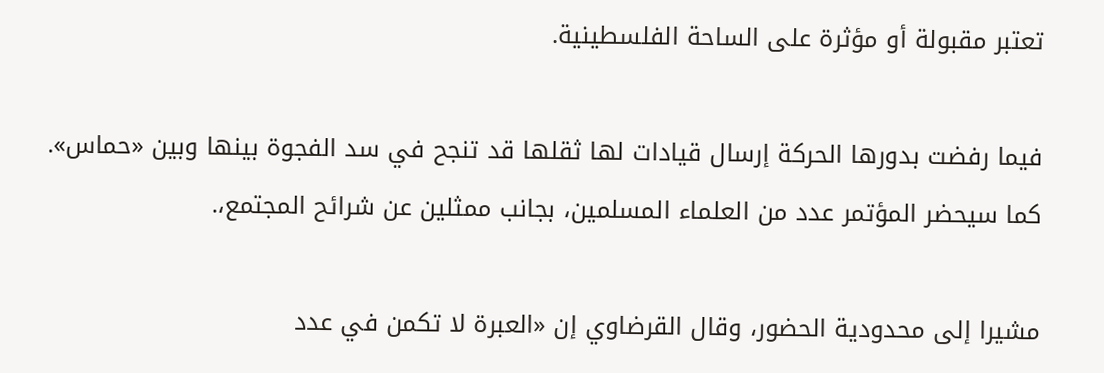تعتبر مقبولة أو مؤثرة على الساحة الفلسطينية.

فيما رفضت بدورها الحركة إرسال قيادات لها ثقلها قد تنجح في سد الفجوة بينها وبين «حماس». كما سيحضر المؤتمر عدد من العلماء المسلمين، بجانب ممثلين عن شرائح المجتمع،.

مشيرا إلى محدودية الحضور، وقال القرضاوي إن «العبرة لا تكمن في عدد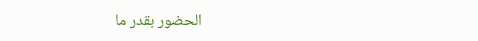الحضور بقدر ما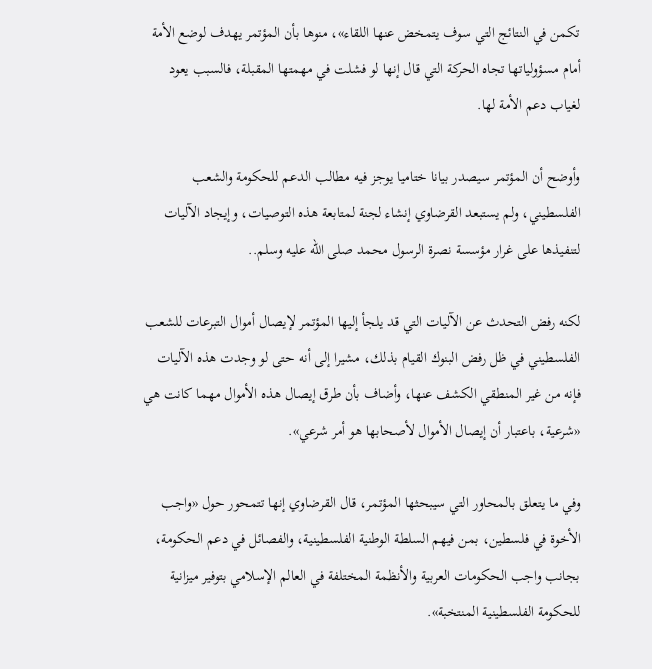تكمن في النتائج التي سوف يتمخض عنها اللقاء»، منوها بأن المؤتمر يهدف لوضع الأمة أمام مسؤولياتها تجاه الحركة التي قال إنها لو فشلت في مهمتها المقبلة، فالسبب يعود لغياب دعم الأمة لها.

وأوضح أن المؤتمر سيصدر بيانا ختاميا يوجز فيه مطالب الدعم للحكومة والشعب الفلسطيني، ولم يستبعد القرضاوي إنشاء لجنة لمتابعة هذه التوصيات، وإيجاد الآليات لتنفيذها على غرار مؤسسة نصرة الرسول محمد صلى الله عليه وسلم..

لكنه رفض التحدث عن الآليات التي قد يلجأ إليها المؤتمر لإيصال أموال التبرعات للشعب الفلسطيني في ظل رفض البنوك القيام بذلك، مشيرا إلى أنه حتى لو وجدت هذه الآليات فإنه من غير المنطقي الكشف عنها، وأضاف بأن طرق إيصال هذه الأموال مهما كانت هي «شرعية، باعتبار أن إيصال الأموال لأصحابها هو أمر شرعي».

وفي ما يتعلق بالمحاور التي سيبحثها المؤتمر، قال القرضاوي إنها تتمحور حول «واجب الأخوة في فلسطين، بمن فيهم السلطة الوطنية الفلسطينية، والفصائل في دعم الحكومة، بجانب واجب الحكومات العربية والأنظمة المختلفة في العالم الإسلامي بتوفير ميزانية للحكومة الفلسطينية المنتخبة».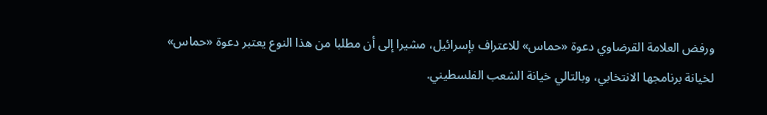ورفض العلامة القرضاوي دعوة «حماس» للاعتراف بإسرائيل، مشيرا إلى أن مطلبا من هذا النوع يعتبر دعوة «حماس» لخيانة برنامجها الانتخابي، وبالتالي خيانة الشعب الفلسطيني.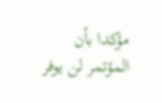مؤكدا بأن المؤتمر لن يوفر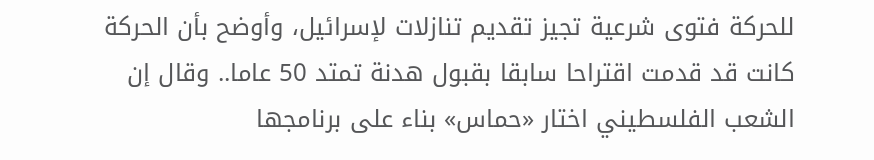للحركة فتوى شرعية تجيز تقديم تنازلات لإسرائيل، وأوضح بأن الحركة كانت قد قدمت اقتراحا سابقا بقبول هدنة تمتد 50 عاما.. وقال إن الشعب الفلسطيني اختار «حماس» بناء على برنامجها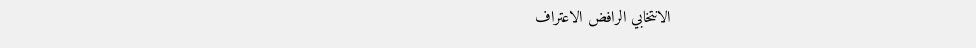الانتخابي الرافض الاعتراف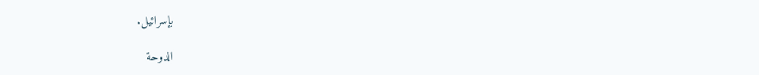بإسرائيل.

الدوحة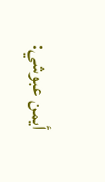أيمن عبوشي: